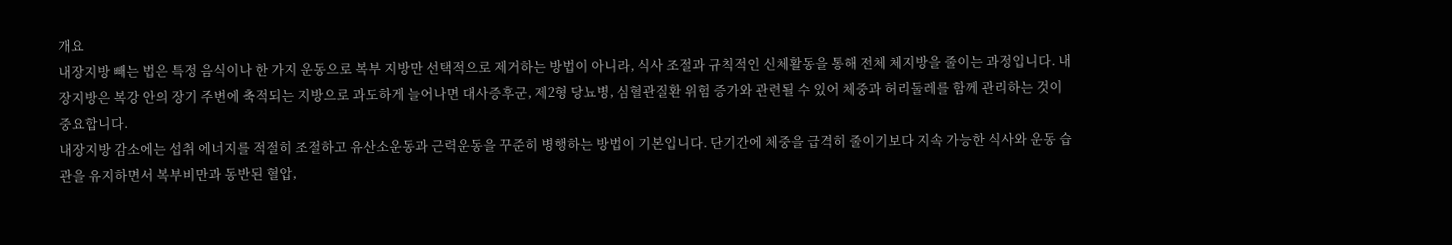개요
내장지방 빼는 법은 특정 음식이나 한 가지 운동으로 복부 지방만 선택적으로 제거하는 방법이 아니라, 식사 조절과 규칙적인 신체활동을 통해 전체 체지방을 줄이는 과정입니다. 내장지방은 복강 안의 장기 주변에 축적되는 지방으로 과도하게 늘어나면 대사증후군, 제2형 당뇨병, 심혈관질환 위험 증가와 관련될 수 있어 체중과 허리둘레를 함께 관리하는 것이 중요합니다.
내장지방 감소에는 섭취 에너지를 적절히 조절하고 유산소운동과 근력운동을 꾸준히 병행하는 방법이 기본입니다. 단기간에 체중을 급격히 줄이기보다 지속 가능한 식사와 운동 습관을 유지하면서 복부비만과 동반된 혈압,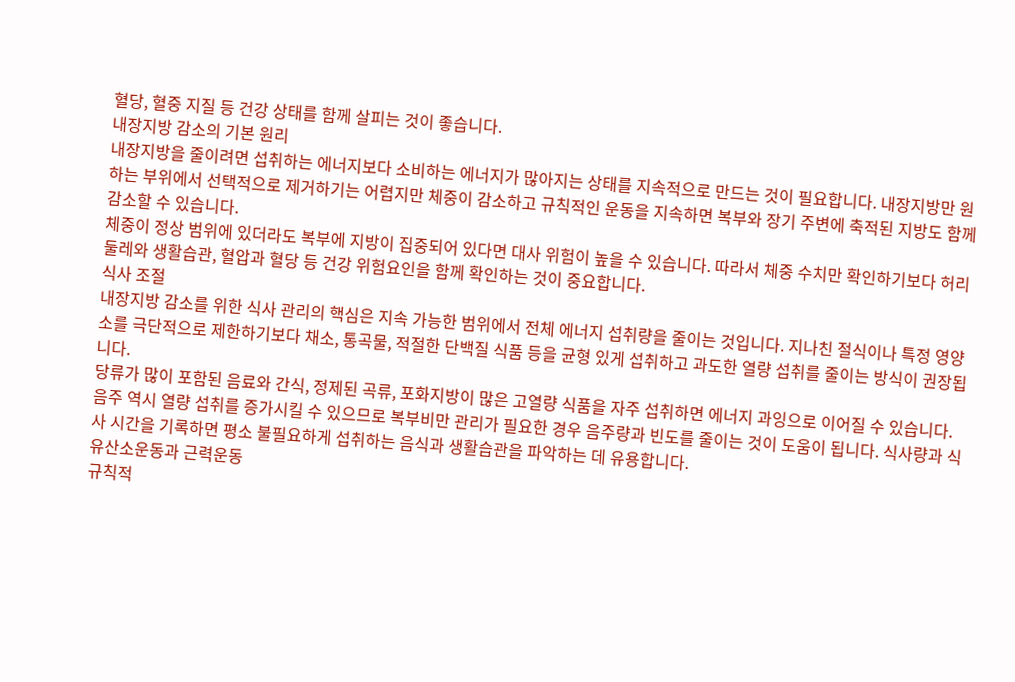혈당, 혈중 지질 등 건강 상태를 함께 살피는 것이 좋습니다.
내장지방 감소의 기본 원리
내장지방을 줄이려면 섭취하는 에너지보다 소비하는 에너지가 많아지는 상태를 지속적으로 만드는 것이 필요합니다. 내장지방만 원하는 부위에서 선택적으로 제거하기는 어렵지만 체중이 감소하고 규칙적인 운동을 지속하면 복부와 장기 주변에 축적된 지방도 함께 감소할 수 있습니다.
체중이 정상 범위에 있더라도 복부에 지방이 집중되어 있다면 대사 위험이 높을 수 있습니다. 따라서 체중 수치만 확인하기보다 허리둘레와 생활습관, 혈압과 혈당 등 건강 위험요인을 함께 확인하는 것이 중요합니다.
식사 조절
내장지방 감소를 위한 식사 관리의 핵심은 지속 가능한 범위에서 전체 에너지 섭취량을 줄이는 것입니다. 지나친 절식이나 특정 영양소를 극단적으로 제한하기보다 채소, 통곡물, 적절한 단백질 식품 등을 균형 있게 섭취하고 과도한 열량 섭취를 줄이는 방식이 권장됩니다.
당류가 많이 포함된 음료와 간식, 정제된 곡류, 포화지방이 많은 고열량 식품을 자주 섭취하면 에너지 과잉으로 이어질 수 있습니다. 음주 역시 열량 섭취를 증가시킬 수 있으므로 복부비만 관리가 필요한 경우 음주량과 빈도를 줄이는 것이 도움이 됩니다. 식사량과 식사 시간을 기록하면 평소 불필요하게 섭취하는 음식과 생활습관을 파악하는 데 유용합니다.
유산소운동과 근력운동
규칙적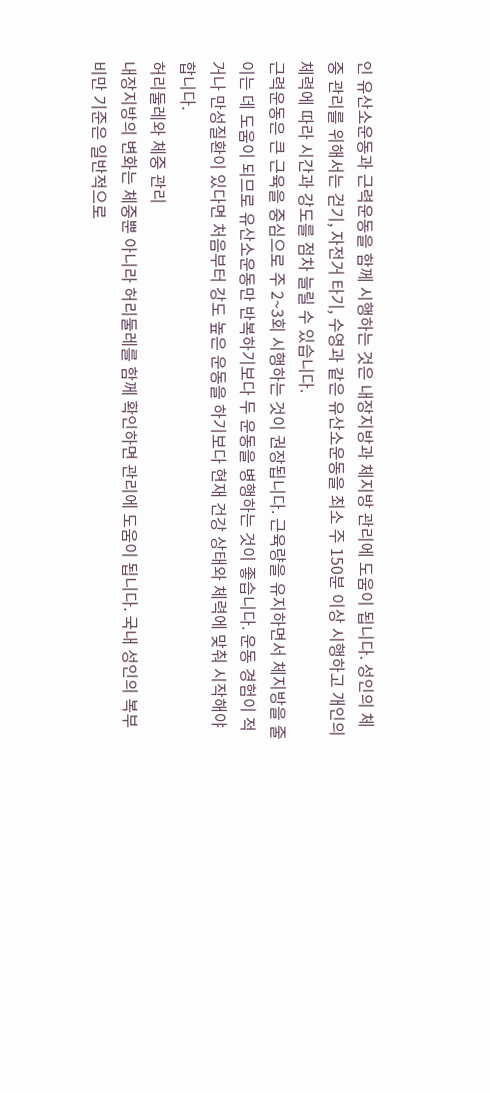인 유산소운동과 근력운동을 함께 시행하는 것은 내장지방과 체지방 관리에 도움이 됩니다. 성인의 체중 관리를 위해서는 걷기, 자전거 타기, 수영과 같은 유산소운동을 최소 주 150분 이상 시행하고 개인의 체력에 따라 시간과 강도를 점차 늘릴 수 있습니다.
근력운동은 큰 근육을 중심으로 주 2~3회 시행하는 것이 권장됩니다. 근육량을 유지하면서 체지방을 줄이는 데 도움이 되므로 유산소운동만 반복하기보다 두 운동을 병행하는 것이 좋습니다. 운동 경험이 적거나 만성질환이 있다면 처음부터 강도 높은 운동을 하기보다 현재 건강 상태와 체력에 맞춰 시작해야 합니다.
허리둘레와 체중 관리
내장지방의 변화는 체중뿐 아니라 허리둘레를 함께 확인하면 관리에 도움이 됩니다. 국내 성인의 복부비만 기준은 일반적으로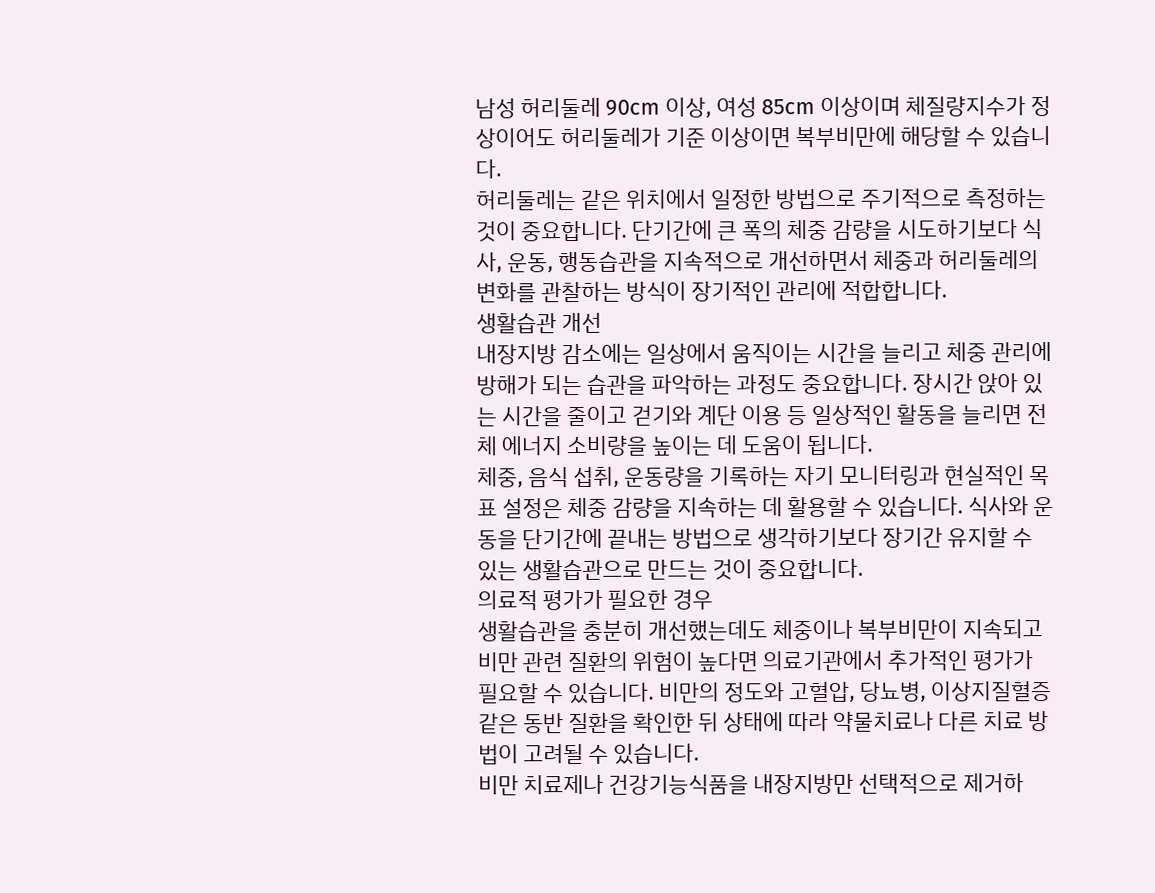남성 허리둘레 90cm 이상, 여성 85cm 이상이며 체질량지수가 정상이어도 허리둘레가 기준 이상이면 복부비만에 해당할 수 있습니다.
허리둘레는 같은 위치에서 일정한 방법으로 주기적으로 측정하는 것이 중요합니다. 단기간에 큰 폭의 체중 감량을 시도하기보다 식사, 운동, 행동습관을 지속적으로 개선하면서 체중과 허리둘레의 변화를 관찰하는 방식이 장기적인 관리에 적합합니다.
생활습관 개선
내장지방 감소에는 일상에서 움직이는 시간을 늘리고 체중 관리에 방해가 되는 습관을 파악하는 과정도 중요합니다. 장시간 앉아 있는 시간을 줄이고 걷기와 계단 이용 등 일상적인 활동을 늘리면 전체 에너지 소비량을 높이는 데 도움이 됩니다.
체중, 음식 섭취, 운동량을 기록하는 자기 모니터링과 현실적인 목표 설정은 체중 감량을 지속하는 데 활용할 수 있습니다. 식사와 운동을 단기간에 끝내는 방법으로 생각하기보다 장기간 유지할 수 있는 생활습관으로 만드는 것이 중요합니다.
의료적 평가가 필요한 경우
생활습관을 충분히 개선했는데도 체중이나 복부비만이 지속되고 비만 관련 질환의 위험이 높다면 의료기관에서 추가적인 평가가 필요할 수 있습니다. 비만의 정도와 고혈압, 당뇨병, 이상지질혈증 같은 동반 질환을 확인한 뒤 상태에 따라 약물치료나 다른 치료 방법이 고려될 수 있습니다.
비만 치료제나 건강기능식품을 내장지방만 선택적으로 제거하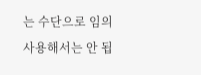는 수단으로 임의 사용해서는 안 됩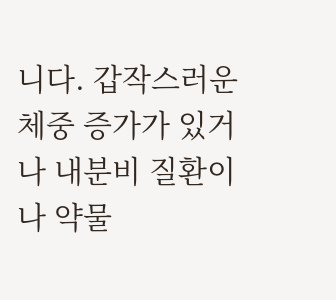니다. 갑작스러운 체중 증가가 있거나 내분비 질환이나 약물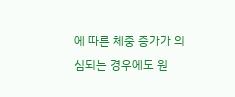에 따른 체중 증가가 의심되는 경우에도 원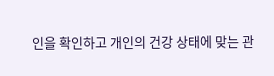인을 확인하고 개인의 건강 상태에 맞는 관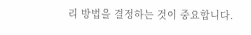리 방법을 결정하는 것이 중요합니다.